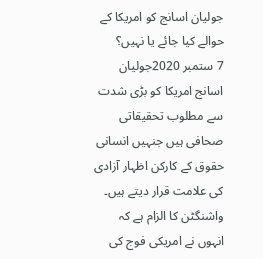جولیان اسانج کو امریکا کے حوالے کیا جائے یا نہیں؟
7 ستمبر 2020جولیان اسانج امریکا کو بڑی شدت سے مطلوب تحقیقاتی صحافی ہیں جنہیں انسانی حقوق کے کارکن اظہار آزادی کی علامت قرار دیتے ہیں۔
واشنگٹن کا الزام ہے کہ انہوں نے امریکی فوج کی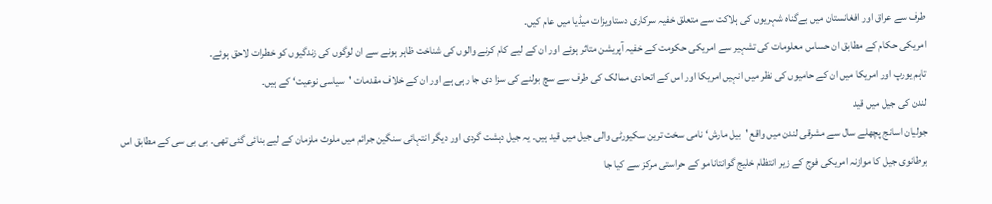طرف سے عراق اور افغانستان میں بےگناہ شہریوں کی ہلاکت سے متعلق خفیہ سرکاری دستاویزات میڈیا میں عام کیں۔
امریکی حکام کے مطابق ان حساس معلومات کی تشہیر سے امریکی حکومت کے خفیہ آپریشن متاثر ہوئے اور ان کے لیے کام کرنے والوں کی شناخت ظاہر ہونے سے ان لوگوں کی زندگیوں کو خطرات لاحق ہوئے۔
تاہم یورپ اور امریکا میں ان کے حامیوں کی نظر میں انہیں امریکا اور اس کے اتحادی ممالک کی طرف سے سچ بولنے کی سزا دی جا رہی ہے اور ان کے خلاف مقدمات 'سیاسی نوعیت‘ کے ہیں۔
لندن کی جیل میں قید
جولیان اسانج پچھلے سال سے مشرقی لندن میں واقع 'بیل مارش‘ نامی سخت ترین سکیورٹی والی جیل میں قید ہیں۔ یہ جیل دہشت گردی اور دیگر انتہائی سنگین جرائم میں ملوث ملزمان کے لیے بنائی گئی تھی۔ بی بی سی کے مطابق اس برطانوی جیل کا موازنہ امریکی فوج کے زیر انتظام خلیج گوانتانامو کے حراستی مرکز سے کیا جا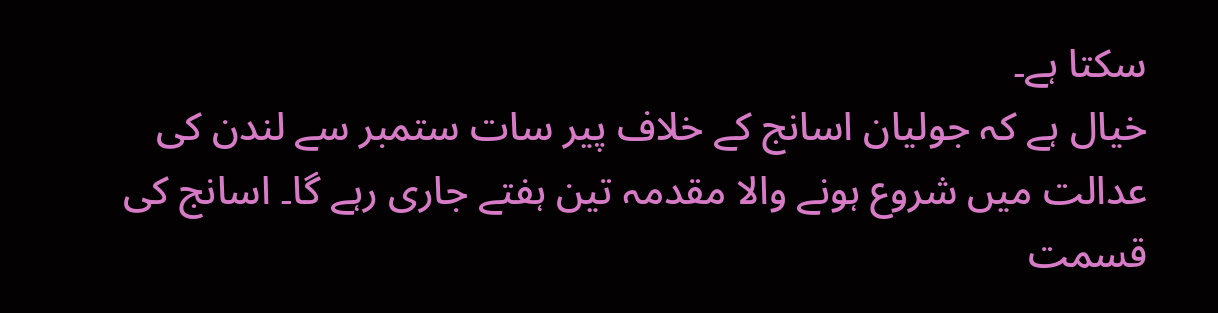سکتا ہے۔
خیال ہے کہ جولیان اسانج کے خلاف پیر سات ستمبر سے لندن کی عدالت میں شروع ہونے والا مقدمہ تین ہفتے جاری رہے گا۔ اسانج کی قسمت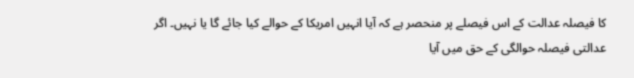کا فیصلہ عدالت کے اس فیصلے پر منحصر ہے کہ آیا انہیں امریکا کے حوالے کیا جائے گا یا نہیں۔ اگر عدالتی فیصلہ حوالگی کے حق میں آیا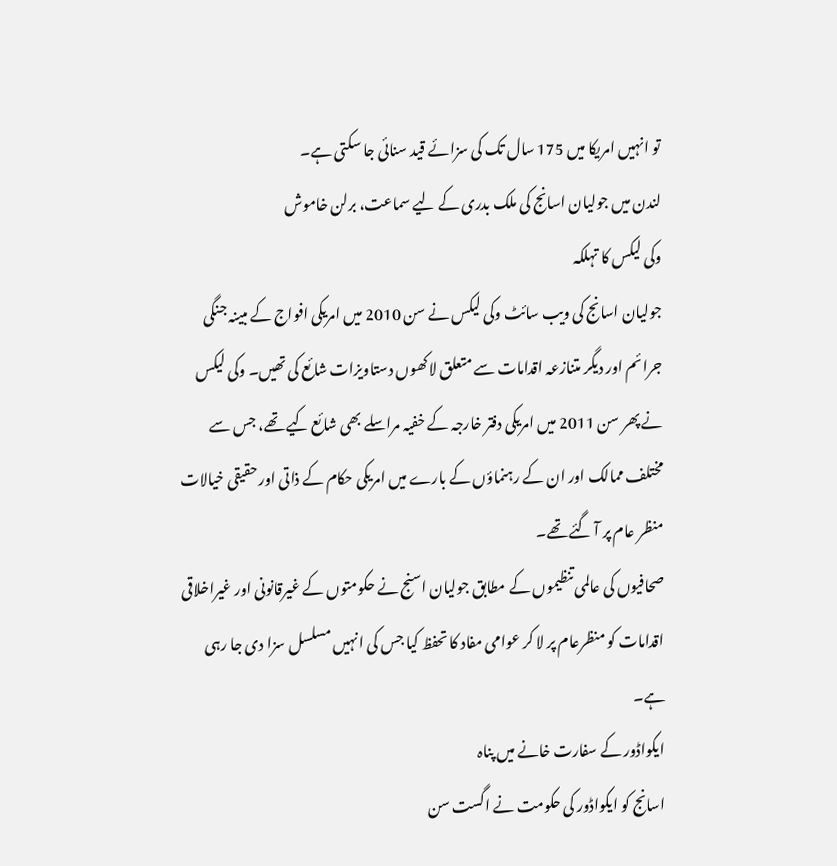تو انہیں امریکا میں 175 سال تک کی سزائے قید سنائی جا سکتی ہے۔
لندن میں جولیان اسانج کی ملک بدری کے لیے سماعت، برلن خاموش
وکی لیکس کا تہلکہ
جولیان اسانج کی ویب سائٹ وکی لیکس نے سن 2010 میں امریکی افواج کے مبینہ جنگی جرائم اور دیگر متنازعہ اقدامات سے متعلق لاکھوں دستاویزات شائع کی تھیں۔ وکی لیکس نے پھر سن 2011 میں امریکی دفتر خارجہ کے خفیہ مراسلے بھی شائع کیے تھے، جس سے مختلف ممالک اور ان کے رہنماؤں کے بارے میں امریکی حکام کے ذاتی اور حقیقی خیالات منظر عام پر آ گئے تھے۔
صحافیوں کی عالمی تنظیموں کے مطابق جولیان اسنج نے حکومتوں کے غیرقانونی اور غیراخلاقی اقدامات کو منظرعام پر لا کر عوامی مفاد کا تحفظ کیا جس کی انہیں مسلسل سزا دی جا رہی ہے۔
ایکواڈور کے سفارت خانے میں پناہ
اسانج کو ایکواڈور کی حکومت نے اگست سن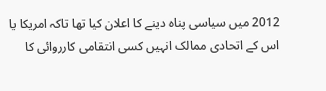2012 میں سیاسی پناہ دینے کا اعلان کیا تھا تاکہ امریکا یا اس کے اتحادی ممالک انہیں کسی انتقامی کارروائی کا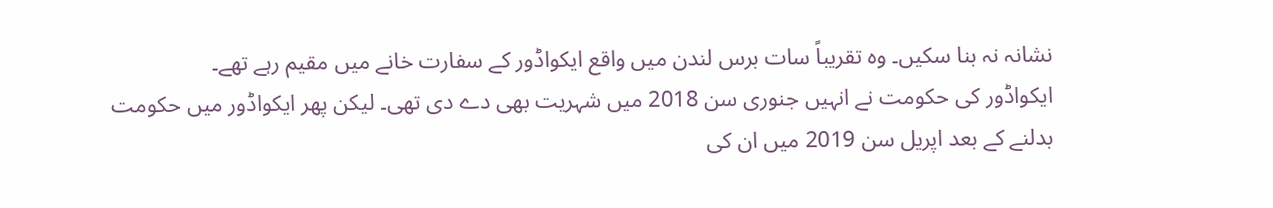نشانہ نہ بنا سکیں۔ وہ تقریباً سات برس لندن میں واقع ایکواڈور کے سفارت خانے میں مقیم رہے تھے۔
ایکواڈور کی حکومت نے انہیں جنوری سن 2018 میں شہریت بھی دے دی تھی۔ لیکن پھر ایکواڈور میں حکومت بدلنے کے بعد اپریل سن 2019 میں ان کی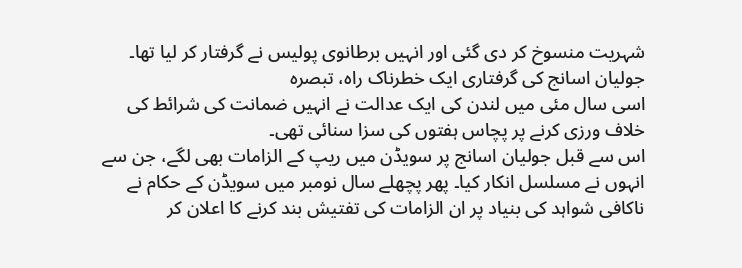شہریت منسوخ کر دی گئی اور انہیں برطانوی پولیس نے گرفتار کر لیا تھا۔
جولیان اسانج کی گرفتاری ایک خطرناک راہ، تبصرہ
اسی سال مئی میں لندن کی ایک عدالت نے انہیں ضمانت کی شرائط کی خلاف ورزی کرنے پر پچاس ہفتوں کی سزا سنائی تھی۔
اس سے قبل جولیان اسانج پر سویڈن میں ریپ کے الزامات بھی لگے، جن سے انہوں نے مسلسل انکار کیا۔ پھر پچھلے سال نومبر میں سویڈن کے حکام نے ناکافی شواہد کی بنیاد پر ان الزامات کی تفتیش بند کرنے کا اعلان کر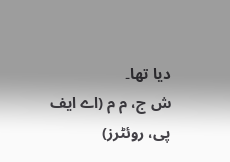دیا تھا۔
ش ج، م م (اے ایف پی، روئٹرز)